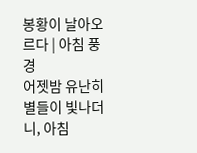봉황이 날아오르다 | 아침 풍경
어젯밤 유난히 별들이 빛나더니, 아침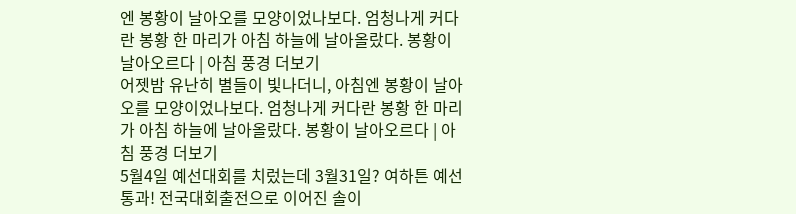엔 봉황이 날아오를 모양이었나보다. 엄청나게 커다란 봉황 한 마리가 아침 하늘에 날아올랐다. 봉황이 날아오르다 | 아침 풍경 더보기
어젯밤 유난히 별들이 빛나더니, 아침엔 봉황이 날아오를 모양이었나보다. 엄청나게 커다란 봉황 한 마리가 아침 하늘에 날아올랐다. 봉황이 날아오르다 | 아침 풍경 더보기
5월4일 예선대회를 치렀는데 3월31일? 여하튼 예선 통과! 전국대회출전으로 이어진 솔이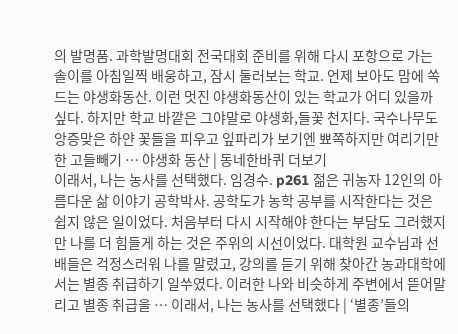의 발명품. 과학발명대회 전국대회 준비를 위해 다시 포항으로 가는 솔이를 아침일찍 배웅하고, 잠시 둘러보는 학교. 언제 보아도 맘에 쏙 드는 야생화동산. 이런 멋진 야생화동산이 있는 학교가 어디 있을까 싶다. 하지만 학교 바깥은 그야말로 야생화,들꽃 천지다. 국수나무도 앙증맞은 하얀 꽃들을 피우고 잎파리가 보기엔 뾰쪽하지만 여리기만 한 고들빼기 … 야생화 동산 | 동네한바퀴 더보기
이래서, 나는 농사를 선택했다. 임경수. p261 젊은 귀농자 12인의 아름다운 삶 이야기 공학박사. 공학도가 농학 공부를 시작한다는 것은 쉽지 않은 일이었다. 처음부터 다시 시작해야 한다는 부담도 그러했지만 나를 더 힘들게 하는 것은 주위의 시선이었다. 대학원 교수님과 선배들은 걱정스러워 나를 말렸고, 강의를 듣기 위해 찾아간 농과대학에서는 별종 취급하기 일쑤였다. 이러한 나와 비슷하게 주변에서 뜯어말리고 별종 취급을 … 이래서, 나는 농사를 선택했다 | ‘별종’들의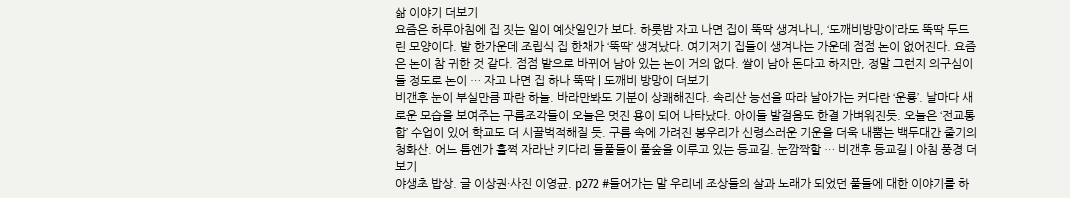삶 이야기 더보기
요즘은 하루아침에 집 짓는 일이 예삿일인가 보다. 하룻밤 자고 나면 집이 뚝딱 생겨나니, ‘도깨비방망이’라도 뚝딱 두드린 모양이다. 밭 한가운데 조립식 집 한채가 ‘뚝딱’ 생겨났다. 여기저기 집들이 생겨나는 가운데 점점 논이 없어진다. 요즘은 논이 참 귀한 것 같다. 점점 밭으로 바뀌어 남아 있는 논이 거의 없다. 쌀이 남아 돈다고 하지만, 정말 그런지 의구심이 들 정도로 논이 … 자고 나면 집 하나 뚝딱 | 도깨비 방망이 더보기
비갠후 눈이 부실만큼 파란 하늘. 바라만봐도 기분이 상쾌해진다. 속리산 능선을 따라 날아가는 커다란 ‘운룡’. 날마다 새로운 모습을 보여주는 구름조각들이 오늘은 멋진 용이 되어 나타났다. 아이들 발걸음도 한결 가벼워진듯. 오늘은 ‘전교통합’ 수업이 있어 학교도 더 시끌벅적해질 듯. 구름 속에 가려진 봉우리가 신령스러운 기운을 더욱 내뿜는 백두대간 줄기의 청화산. 어느 틈엔가 훌쩍 자라난 키다리 들풀들이 풀숲을 이루고 있는 등교길. 눈깜짝할 … 비갠후 등교길 | 아침 풍경 더보기
야생초 밥상. 글 이상권·사진 이영균. p272 #들어가는 말 우리네 조상들의 살과 노래가 되었던 풀들에 대한 이야기를 하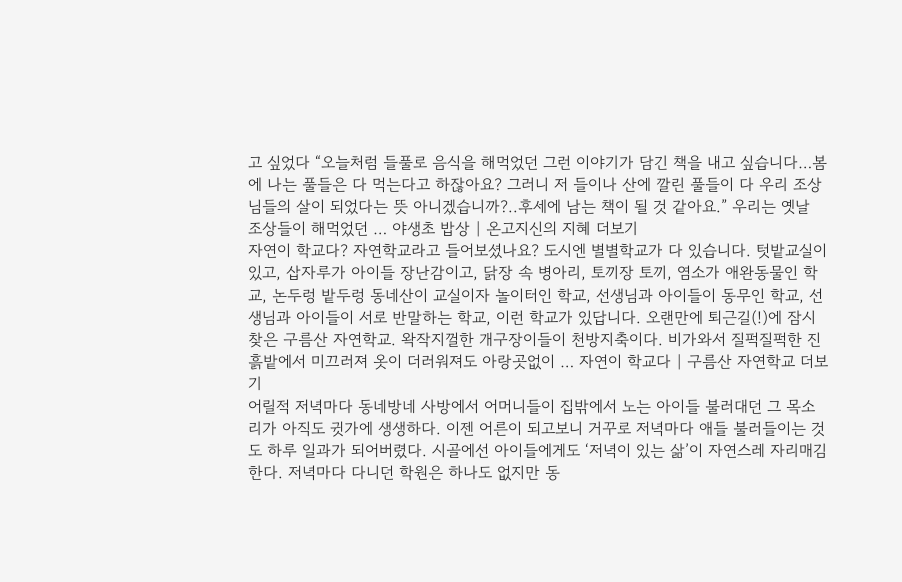고 싶었다 “오늘처럼 들풀로 음식을 해먹었던 그런 이야기가 담긴 책을 내고 싶습니다…봄에 나는 풀들은 다 먹는다고 하잖아요? 그러니 저 들이나 산에 깔린 풀들이 다 우리 조상님들의 살이 되었다는 뜻 아니겠습니까?..후세에 남는 책이 될 것 같아요.” 우리는 옛날 조상들이 해먹었던 … 야생초 밥상 | 온고지신의 지혜 더보기
자연이 학교다? 자연학교라고 들어보셨나요? 도시엔 별별학교가 다 있습니다. 텃밭교실이 있고, 삽자루가 아이들 장난감이고, 닭장 속 병아리, 토끼장 토끼, 염소가 애완동물인 학교, 논두렁 밭두렁 동네산이 교실이자 놀이터인 학교, 선생님과 아이들이 동무인 학교, 선생님과 아이들이 서로 반말하는 학교, 이런 학교가 있답니다. 오랜만에 퇴근길(!)에 잠시 찾은 구름산 자연학교. 왁작지껄한 개구장이들이 천방지축이다. 비가와서 질퍽질퍽한 진흙밭에서 미끄러져 옷이 더러워져도 아랑곳없이 … 자연이 학교다 | 구름산 자연학교 더보기
어릴적 저녁마다 동네방네 사방에서 어머니들이 집밖에서 노는 아이들 불러대던 그 목소리가 아직도 귓가에 생생하다. 이젠 어른이 되고보니 거꾸로 저녁마다 애들 불러들이는 것도 하루 일과가 되어버렸다. 시골에선 아이들에게도 ‘저녁이 있는 삶’이 자연스레 자리매김한다. 저녁마다 다니던 학원은 하나도 없지만 동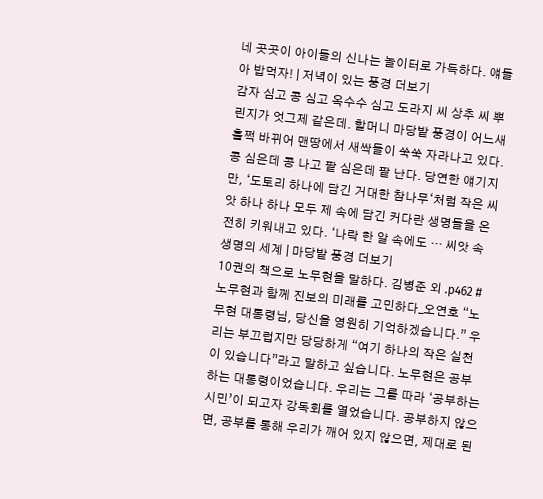네 곳곳이 아이들의 신나는 놀이터로 가득하다. 얘들아 밥먹자! | 저녁이 있는 풍경 더보기
감자 심고 콩 심고 옥수수 심고 도라지 씨 상추 씨 뿌린지가 엇그제 같은데. 할머니 마당밭 풍경이 어느새 훌쩍 바뀌어 맨땅에서 새싹들이 쑥쑥 자라나고 있다. 콩 심은데 콩 나고 팥 심은데 팥 난다. 당연한 얘기지만, ‘도토리 하나에 담긴 거대한 참나무‘처럼 작은 씨앗 하나 하나 모두 제 속에 담긴 커다란 생명들을 온전히 키워내고 있다. ‘나락 한 알 속에도 … 씨앗 속 생명의 세계 | 마당밭 풍경 더보기
10권의 책으로 노무현을 말하다. 김병준 외 .p462 #노무현과 함께 진보의 미래를 고민하다_오연호 “노무현 대통령님, 당신을 영원히 기억하겠습니다.” 우리는 부끄럽지만 당당하게 “여기 하나의 작은 실천이 있습니다”라고 말하고 싶습니다. 노무현은 공부하는 대통령이었습니다. 우리는 그를 따라 ‘공부하는 시민’이 되고자 강독회를 열었습니다. 공부하지 않으면, 공부를 통해 우리가 깨어 있지 않으면, 제대로 된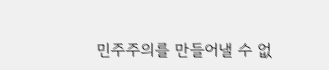민주주의를 만들어낼 수 없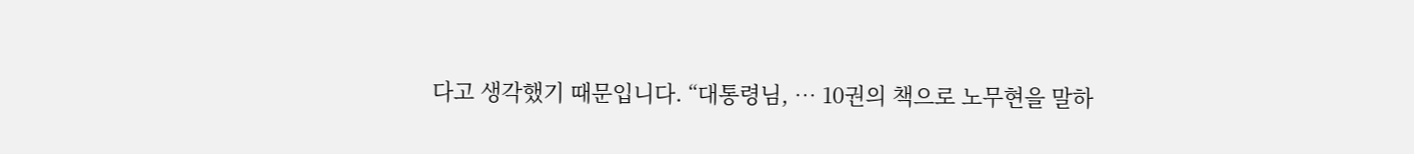다고 생각했기 때문입니다. “대통령님, … 10권의 책으로 노무현을 말하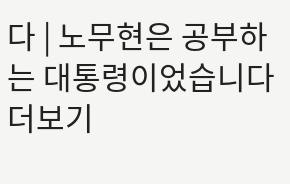다 | 노무현은 공부하는 대통령이었습니다 더보기